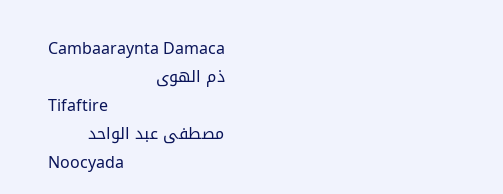Cambaaraynta Damaca
ذم الهوى
Tifaftire
مصطفى عبد الواحد
Noocyada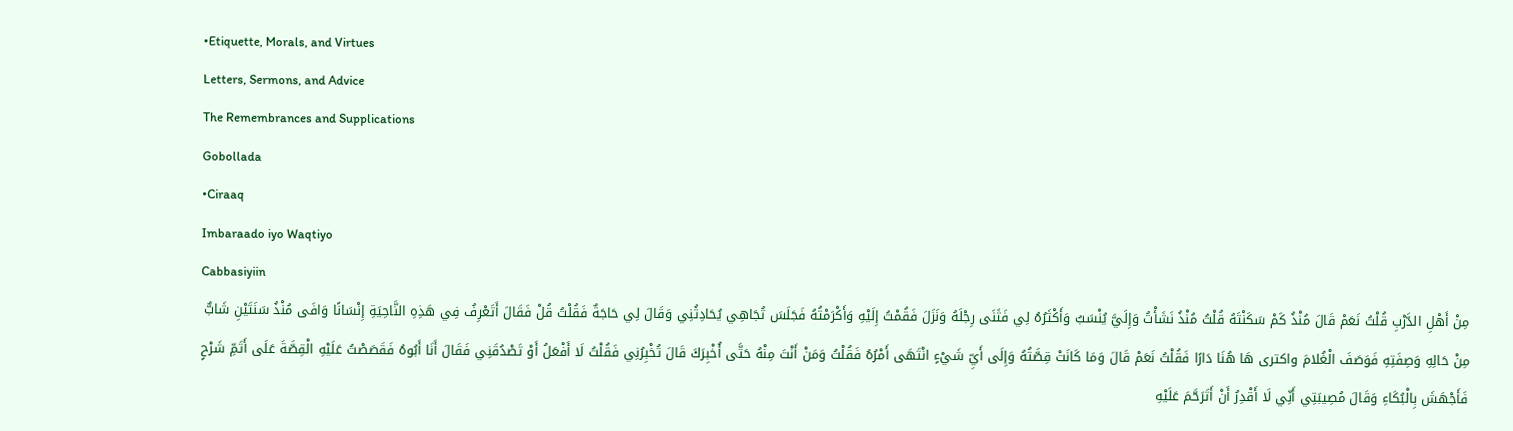•Etiquette, Morals, and Virtues
Letters, Sermons, and Advice
The Remembrances and Supplications
Gobollada
•Ciraaq
Imbaraado iyo Waqtiyo
Cabbasiyiin
مِنْ أَهْلِ الدَّرْبِ قُلْتُ نَعَمْ قَالَ مُنْذُ كَمْ سَكَنْتَهُ قُلْتُ مُنْذُ نَشَأْتُ وَإِلَيَّ يُنْسَبُ وَأَكْثَرُهُ لِي فَثَنَى رِجْلَهُ وَنَزَلَ فَقُمْتُ إِلَيْهِ وَأَكْرَمْتُهُ فَجَلَسَ تُجَاهِي يُحَادِثُنِي وَقَالَ لِي حَاجَةٌ فَقُلْتُ قُلْ فَقَالَ أَتَعْرِفُ فِي هَذِهِ النَّاحِيَةِ إِنْسَانًا وَافَى مُنْذُ سَنَتَيْنِ شَابٌّ مِنْ حَالِهِ وَصِفَتِهِ فَوَصَفَ الْغُلامَ واكترى هَا هُنَا دَارًا فَقُلْتُ نَعَمْ قَالَ وَمَا كَانَتْ قِصَّتُهُ وَإِلَى أَيِّ شَيْءٍ انْتَهَى أَمْرُهُ فَقُلْتُ وَمَنْ أَنْتَ مِنْهُ حَتَّى أُخْبِرَكَ قَالَ تُخْبِرُنِي فَقُلْتُ لَا أَفْعَلُ أَوْ تَصْدُقَنِي فَقَالَ أَنَا أَبُوهُ فَقَصَصْتُ عَلَيْهِ الْقِصَّةَ عَلَى أَتَمِّ شَرْحٍ فَأَجْهَشَ بِالْبُكَاءِ وَقَالَ مُصِيبَتِي أَنِّي لَا أَقْدِرُ أَنْ أَتَرَحَّمَ عَلَيْهِ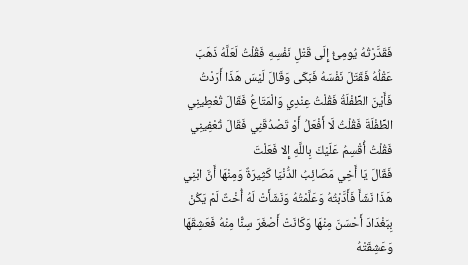فَقَدَّرْتُهُ يُومِئُ إِلَى قَتْلِ نَفْسِهِ فَقُلْتُ لَعَلَّهُ ذَهَبَ عَقْلُهُ فَقَتَلَ نَفْسَهُ فَبَكَى وَقَالَ لَيْسَ هَذَا أَرَدْتُ فَأَيْنَ الطِّفْلَةُ فَقُلْتُ عِنْدِي وَالْمَتَاعُ فَقَالَ تُعْطِينِي الطِّفْلَةَ فَقُلْتُ لَا أَفْعَلُ أَوْ تَصْدُقَنِي فَقَالَ تُعْفِينِي فَقُلْتُ أُقْسِمُ عَلَيْكَ بِاللَّهِ إِلا فَعَلْتَ
فَقَالَ يَا أَخِي مَصَائِبُ الدُّنْيَا كَثِيرَةٌ وَمِنْهَا أَنَّ ابْنِي هَذَا نَشَأَ فَأَدَّبْتُهُ وَعَلَّمْتُهُ وَنَشَأَتْ لَهُ أُخْتٌ لَمْ يَكُنْ بِبَغْدَادَ أَحْسَنَ مِنْهَا وَكَانَتْ أَصْغَرَ سِنًّا مِنْهُ فَعَشِقَهَا وَعَشِقَتْهُ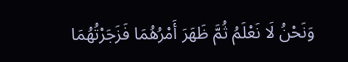وَنَحْنُ لَا نَعْلَمُ ثُمَّ ظَهَرَ أَمْرُهُمَا فَزَجَرْتُهُمَا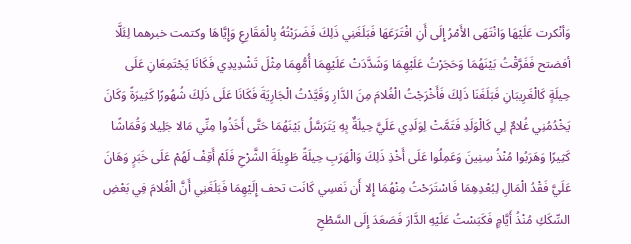وَأنْكرت عَلَيْهَا وَانْتَهَى الأَمْرُ إِلَى أَنِ افْتَرَعَهَا فَبَلَغَنِي ذَلِكَ فَضَرَبْتُهُ بِالْمَقَارِعِ وَإِيَّاهَا وكتمت خبرهما لِئَلَّا أفضتح فَفَرَّقْتُ بَيْنَهُمَا وَحَجَرْتُ عَلَيْهِمَا وَشَدَّدَتْ عَلَيْهِمَا أُمُّهِمَا مِثْلَ تَشْدِيدِي فَكَانَا يَجْتَمِعَانِ عَلَى حِيلَةٍ كَالْغَرِيبَانِ فَبَلَغَنَا ذَلِكَ فَأَخْرَجْتُ الْغُلامَ مِنَ الدَّارِ وَقَيَّدْتُ الْجَارِيَةَ فَكَانَا عَلَى ذَلِكَ شُهُورًا كَثِيرَةً وَكَانَ يَخْدُمُنِي غُلامٌ لِي كَالْوَلَدِ فَتَمَّتْ لِوَلَدِي عَلَيَّ حِيلَةٌ بِهِ يَتَرَسَّلُ بَيْنَهُمَا حَتَّى أَخَذُوا مِنِّي مَالا جَلِيلا وَقُمَاشًا كَثِيرًا وَهَرَبُوا مُنْذُ سِنِينَ وَعَمِلُوا عَلَى أَخْذِ ذَلِكَ وَالْهَرَبِ حِيلَةً طَوِيلَةَ الشَّرْحِ فَلَمْ أَقِفْ لَهُمْ عَلَى خَبَرٍ وَهَانَ عَلَيَّ فَقْدُ الْمَالِ لِبُعْدِهِمَا فَاسْتَرَحْتُ مِنْهُمَا إِلا أَن نَفسِي كَانَت تحف إِلَيْهِمَا فَبَلَغَنِي أَنَّ الْغُلامَ فِي بَعْضِ السِّكَكِ مُنْذُ أَيَّامٍ فَكَبَسْتُ عَلَيْهِ الدَّارَ فَصَعَدَ إِلَى السَّطْحِ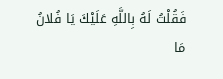فَقُلْتُ لَهُ بِاللَّهِ عَلَيْكَ يَا فُلانُ مَا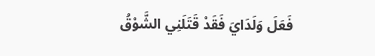فَعَلَ وَلَدَايَ فَقَدْ قَتَلَنِي الشَّوْقُ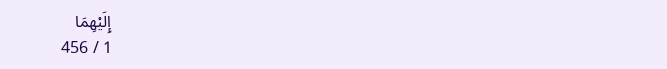إِلَيْهِمَا
1 / 456